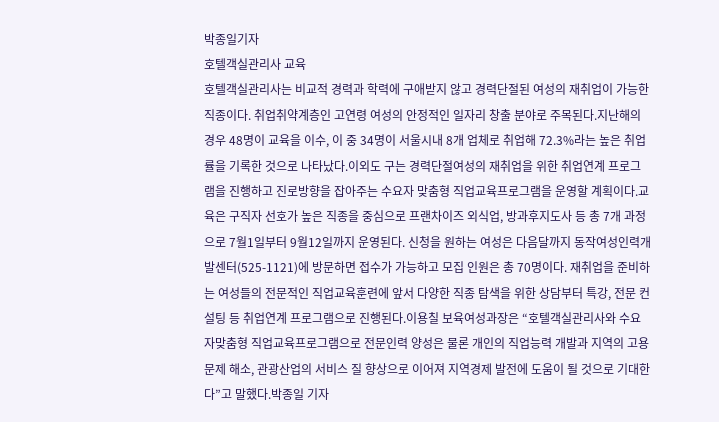박종일기자
호텔객실관리사 교육
호텔객실관리사는 비교적 경력과 학력에 구애받지 않고 경력단절된 여성의 재취업이 가능한 직종이다. 취업취약계층인 고연령 여성의 안정적인 일자리 창출 분야로 주목된다.지난해의 경우 48명이 교육을 이수, 이 중 34명이 서울시내 8개 업체로 취업해 72.3%라는 높은 취업률을 기록한 것으로 나타났다.이외도 구는 경력단절여성의 재취업을 위한 취업연계 프로그램을 진행하고 진로방향을 잡아주는 수요자 맞춤형 직업교육프로그램을 운영할 계획이다.교육은 구직자 선호가 높은 직종을 중심으로 프랜차이즈 외식업, 방과후지도사 등 총 7개 과정으로 7월1일부터 9월12일까지 운영된다. 신청을 원하는 여성은 다음달까지 동작여성인력개발센터(525-1121)에 방문하면 접수가 가능하고 모집 인원은 총 70명이다. 재취업을 준비하는 여성들의 전문적인 직업교육훈련에 앞서 다양한 직종 탐색을 위한 상담부터 특강, 전문 컨설팅 등 취업연계 프로그램으로 진행된다.이용칠 보육여성과장은 “호텔객실관리사와 수요자맞춤형 직업교육프로그램으로 전문인력 양성은 물론 개인의 직업능력 개발과 지역의 고용문제 해소, 관광산업의 서비스 질 향상으로 이어져 지역경제 발전에 도움이 될 것으로 기대한다”고 말했다.박종일 기자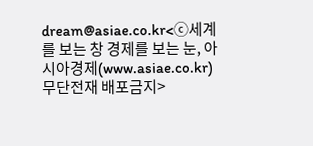dream@asiae.co.kr<ⓒ세계를 보는 창 경제를 보는 눈, 아시아경제(www.asiae.co.kr) 무단전재 배포금지>